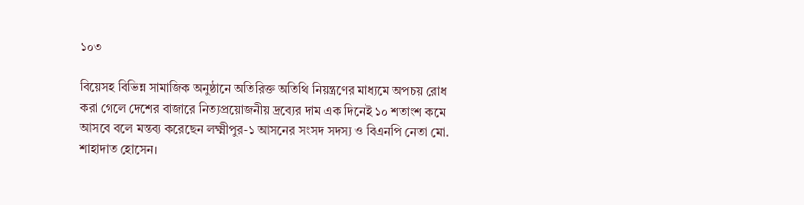১০৩

বিয়েসহ বিভিন্ন সামাজিক অনুষ্ঠানে অতিরিক্ত অতিথি নিয়ন্ত্রণের মাধ্যমে অপচয় রোধ করা গেলে দেশের বাজারে নিত্যপ্রয়োজনীয় দ্রব্যের দাম এক দিনেই ১০ শতাংশ কমে আসবে বলে মন্তব্য করেছেন লক্ষ্মীপুর-১ আসনের সংসদ সদস্য ও বিএনপি নেতা মো. শাহাদাত হোসেন।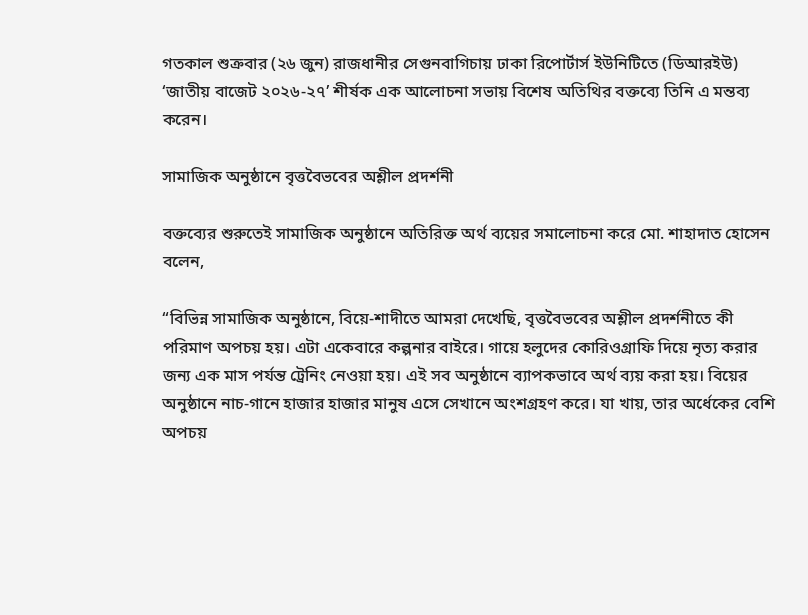গতকাল শুক্রবার (২৬ জুন) রাজধানীর সেগুনবাগিচায় ঢাকা রিপোর্টার্স ইউনিটিতে (ডিআরইউ) ‘জাতীয় বাজেট ২০২৬-২৭’ শীর্ষক এক আলোচনা সভায় বিশেষ অতিথির বক্তব্যে তিনি এ মন্তব্য করেন।

সামাজিক অনুষ্ঠানে বৃত্তবৈভবের অশ্লীল প্রদর্শনী

বক্তব্যের শুরুতেই সামাজিক অনুষ্ঠানে অতিরিক্ত অর্থ ব্যয়ের সমালোচনা করে মো. শাহাদাত হোসেন বলেন,

“বিভিন্ন সামাজিক অনুষ্ঠানে, বিয়ে-শাদীতে আমরা দেখেছি, বৃত্তবৈভবের অশ্লীল প্রদর্শনীতে কী পরিমাণ অপচয় হয়। এটা একেবারে কল্পনার বাইরে। গায়ে হলুদের কোরিওগ্রাফি দিয়ে নৃত্য করার জন্য এক মাস পর্যন্ত ট্রেনিং নেওয়া হয়। এই সব অনুষ্ঠানে ব্যাপকভাবে অর্থ ব্যয় করা হয়। বিয়ের অনুষ্ঠানে নাচ-গানে হাজার হাজার মানুষ এসে সেখানে অংশগ্রহণ করে। যা খায়, তার অর্ধেকের বেশি অপচয়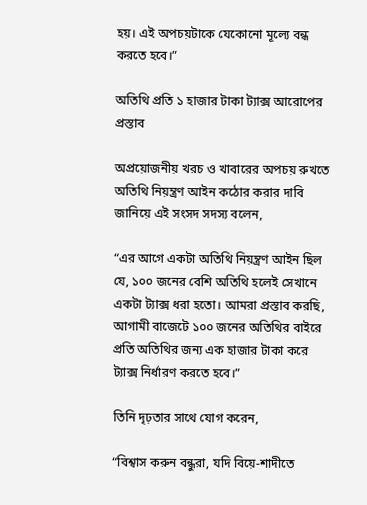হয়। এই অপচয়টাকে যেকোনো মূল্যে বন্ধ করতে হবে।”

অতিথি প্রতি ১ হাজার টাকা ট্যাক্স আরোপের প্রস্তাব

অপ্রয়োজনীয় খরচ ও খাবারের অপচয় রুখতে অতিথি নিয়ন্ত্রণ আইন কঠোর করার দাবি জানিয়ে এই সংসদ সদস্য বলেন,

“এর আগে একটা অতিথি নিয়ন্ত্রণ আইন ছিল যে, ১০০ জনের বেশি অতিথি হলেই সেখানে একটা ট্যাক্স ধরা হতো। আমরা প্রস্তাব করছি, আগামী বাজেটে ১০০ জনের অতিথির বাইরে প্রতি অতিথির জন্য এক হাজার টাকা করে ট্যাক্স নির্ধারণ করতে হবে।”

তিনি দৃঢ়তার সাথে যোগ করেন,

“বিশ্বাস করুন বন্ধুরা, যদি বিয়ে-শাদীতে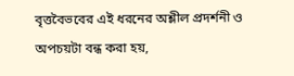বৃত্তবৈভবের এই ধরনের অশ্লীল প্রদর্শনী ও অপচয়টা বন্ধ করা হয়,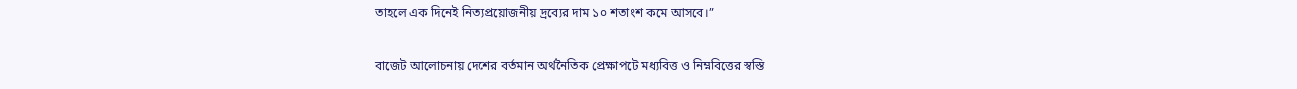তাহলে এক দিনেই নিত্যপ্রয়োজনীয় দ্রব্যের দাম ১০ শতাংশ কমে আসবে।”

বাজেট আলোচনায় দেশের বর্তমান অর্থনৈতিক প্রেক্ষাপটে মধ্যবিত্ত ও নিম্নবিত্তের স্বস্তি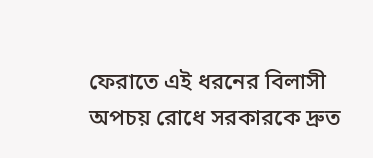ফেরাতে এই ধরনের বিলাসী অপচয় রোধে সরকারকে দ্রুত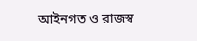আইনগত ও রাজস্ব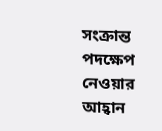সংক্রান্ত পদক্ষেপ নেওয়ার আহ্বান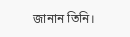জানান তিনি।